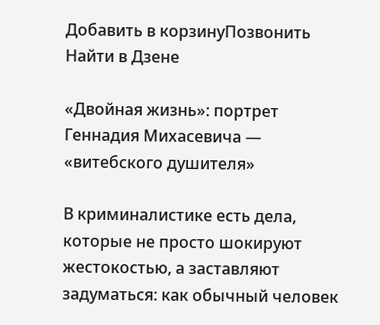Добавить в корзинуПозвонить
Найти в Дзене

«Двойная жизнь»: портрет Геннадия Михасевича — «витебского душителя»

В криминалистике есть дела, которые не просто шокируют жестокостью, а заставляют задуматься: как обычный человек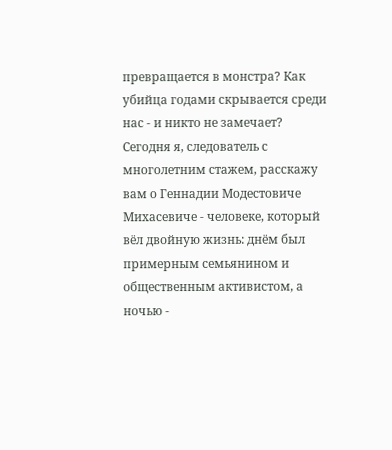превращается в монстра? Как убийца годами скрывается среди нас - и никто не замечает? Сегодня я, следователь с многолетним стажем, расскажу вам о Геннадии Модестовиче Михасевиче - человеке, который вёл двойную жизнь: днём был примерным семьянином и общественным активистом, а ночью -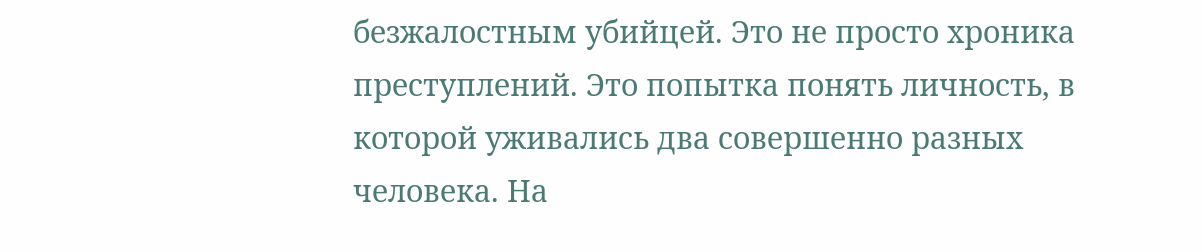безжалостным убийцей. Это не просто хроника преступлений. Это попытка понять личность, в которой уживались два совершенно разных человека. На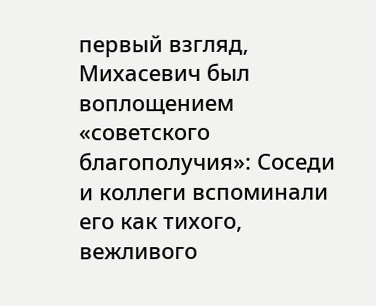первый взгляд, Михасевич был воплощением «советского благополучия»: Соседи и коллеги вспоминали его как тихого, вежливого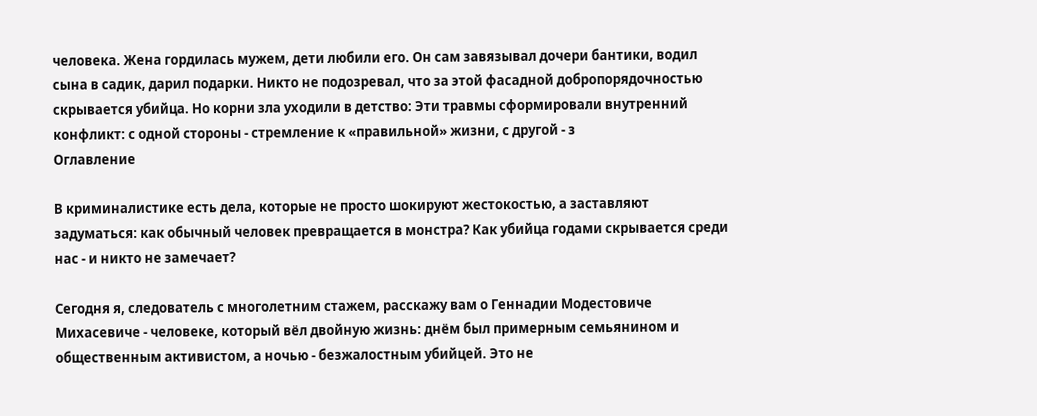человека. Жена гордилась мужем, дети любили его. Он сам завязывал дочери бантики, водил сына в садик, дарил подарки. Никто не подозревал, что за этой фасадной добропорядочностью скрывается убийца. Но корни зла уходили в детство: Эти травмы сформировали внутренний конфликт: с одной стороны - стремление к «правильной» жизни, с другой - з
Оглавление

В криминалистике есть дела, которые не просто шокируют жестокостью, а заставляют задуматься: как обычный человек превращается в монстра? Как убийца годами скрывается среди нас - и никто не замечает?

Сегодня я, следователь с многолетним стажем, расскажу вам о Геннадии Модестовиче Михасевиче - человеке, который вёл двойную жизнь: днём был примерным семьянином и общественным активистом, а ночью - безжалостным убийцей. Это не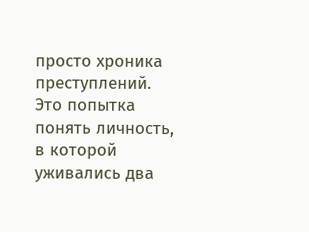просто хроника преступлений. Это попытка понять личность, в которой уживались два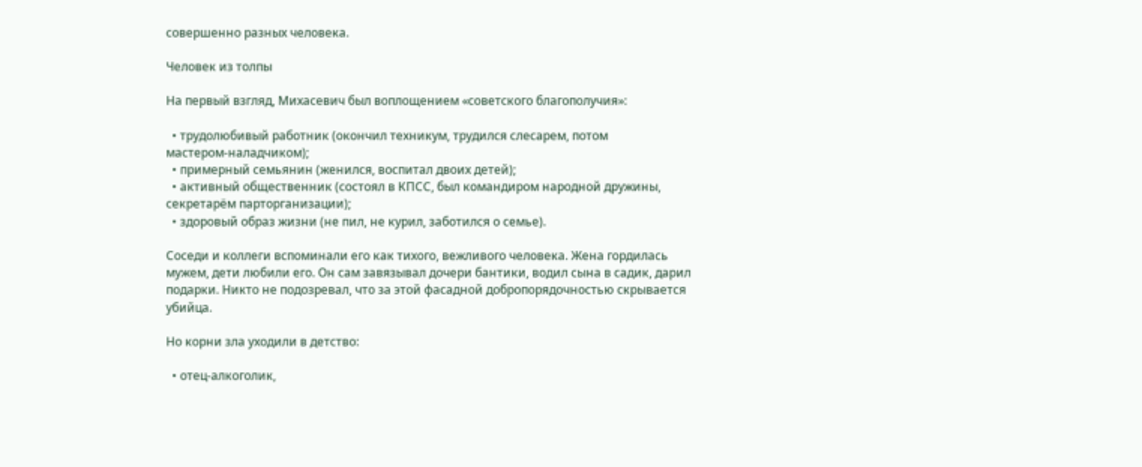совершенно разных человека.

Человек из толпы

На первый взгляд, Михасевич был воплощением «советского благополучия»:

  • трудолюбивый работник (окончил техникум, трудился слесарем, потом мастером‑наладчиком);
  • примерный семьянин (женился, воспитал двоих детей);
  • активный общественник (состоял в КПСС, был командиром народной дружины, секретарём парторганизации);
  • здоровый образ жизни (не пил, не курил, заботился о семье).

Соседи и коллеги вспоминали его как тихого, вежливого человека. Жена гордилась мужем, дети любили его. Он сам завязывал дочери бантики, водил сына в садик, дарил подарки. Никто не подозревал, что за этой фасадной добропорядочностью скрывается убийца.

Но корни зла уходили в детство:

  • отец‑алкоголик,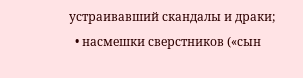устраивавший скандалы и драки;
  • насмешки сверстников («сын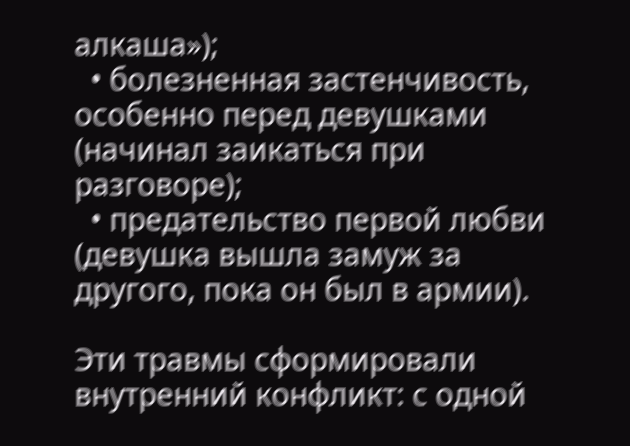алкаша»);
  • болезненная застенчивость, особенно перед девушками (начинал заикаться при разговоре);
  • предательство первой любви (девушка вышла замуж за другого, пока он был в армии).

Эти травмы сформировали внутренний конфликт: с одной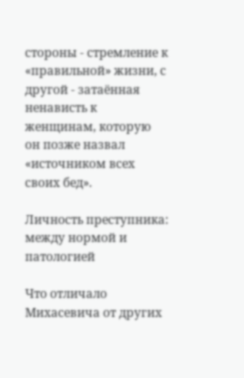стороны - стремление к «правильной» жизни, с другой - затаённая ненависть к женщинам, которую он позже назвал «источником всех своих бед».

Личность преступника: между нормой и патологией

Что отличало Михасевича от других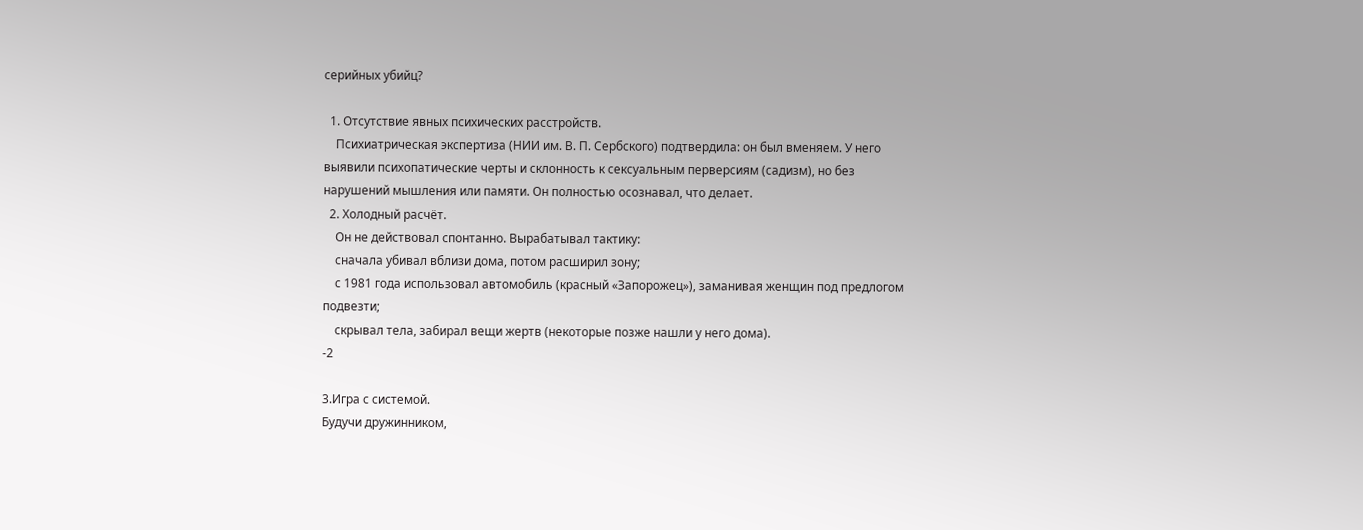серийных убийц?

  1. Отсутствие явных психических расстройств.
    Психиатрическая экспертиза (НИИ им. В. П. Сербского) подтвердила: он был вменяем. У него выявили психопатические черты и склонность к сексуальным перверсиям (садизм), но без нарушений мышления или памяти. Он полностью осознавал, что делает.
  2. Холодный расчёт.
    Он не действовал спонтанно. Вырабатывал тактику:
    сначала убивал вблизи дома, потом расширил зону;
    с 1981 года использовал автомобиль (красный «Запорожец»), заманивая женщин под предлогом подвезти;
    скрывал тела, забирал вещи жертв (некоторые позже нашли у него дома).
-2

3.Игра с системой.
Будучи дружинником,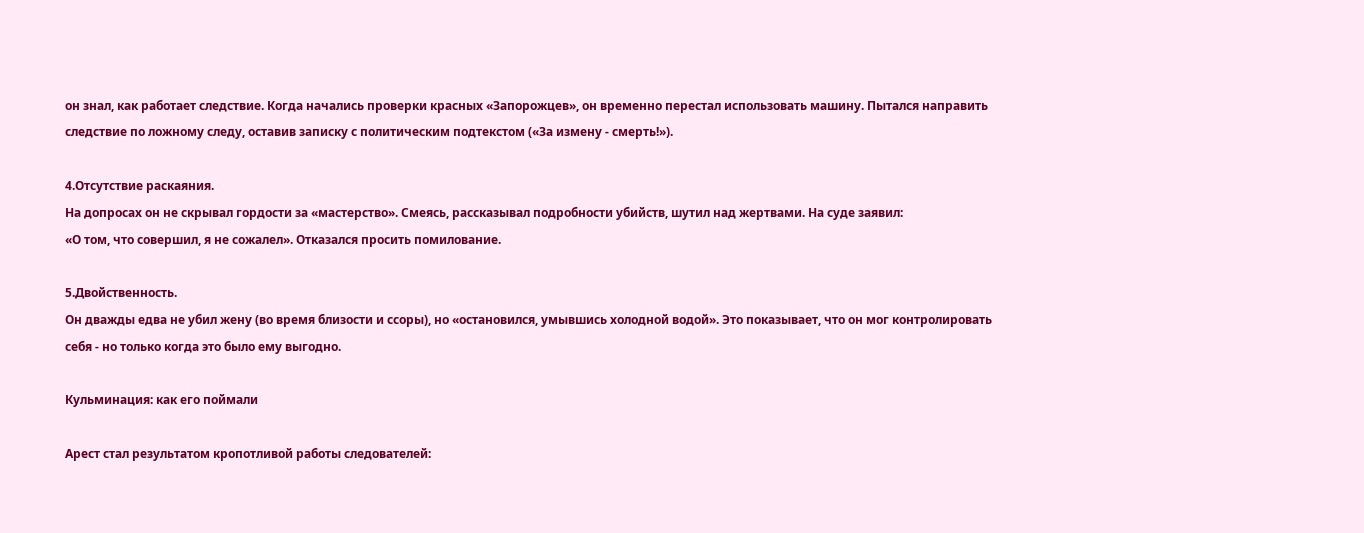он знал, как работает следствие. Когда начались проверки красных «Запорожцев», он временно перестал использовать машину. Пытался направить следствие по ложному следу, оставив записку с политическим подтекстом («За измену - смерть!»).

4.Отсутствие раскаяния.
На допросах он не скрывал гордости за «мастерство». Смеясь, рассказывал подробности убийств, шутил над жертвами. На суде заявил:
«О том, что совершил, я не сожалел». Отказался просить помилование.

5.Двойственность.
Он дважды едва не убил жену (во время близости и ссоры), но «остановился, умывшись холодной водой». Это показывает, что он мог контролировать себя - но только когда это было ему выгодно.

Кульминация: как его поймали

Арест стал результатом кропотливой работы следователей: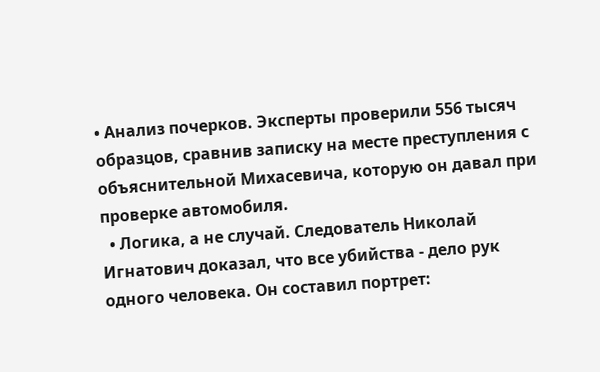• Анализ почерков. Эксперты проверили 556 тысяч образцов, сравнив записку на месте преступления с объяснительной Михасевича, которую он давал при проверке автомобиля.
  • Логика, а не случай. Следователь Николай Игнатович доказал, что все убийства - дело рук одного человека. Он составил портрет: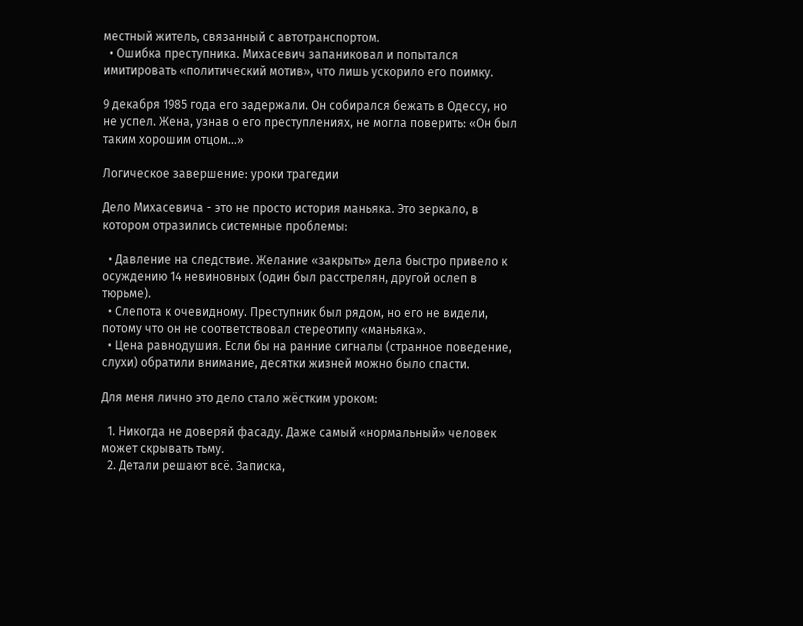местный житель, связанный с автотранспортом.
  • Ошибка преступника. Михасевич запаниковал и попытался имитировать «политический мотив», что лишь ускорило его поимку.

9 декабря 1985 года его задержали. Он собирался бежать в Одессу, но не успел. Жена, узнав о его преступлениях, не могла поверить: «Он был таким хорошим отцом…»

Логическое завершение: уроки трагедии

Дело Михасевича - это не просто история маньяка. Это зеркало, в котором отразились системные проблемы:

  • Давление на следствие. Желание «закрыть» дела быстро привело к осуждению 14 невиновных (один был расстрелян, другой ослеп в тюрьме).
  • Слепота к очевидному. Преступник был рядом, но его не видели, потому что он не соответствовал стереотипу «маньяка».
  • Цена равнодушия. Если бы на ранние сигналы (странное поведение, слухи) обратили внимание, десятки жизней можно было спасти.

Для меня лично это дело стало жёстким уроком:

  1. Никогда не доверяй фасаду. Даже самый «нормальный» человек может скрывать тьму.
  2. Детали решают всё. Записка,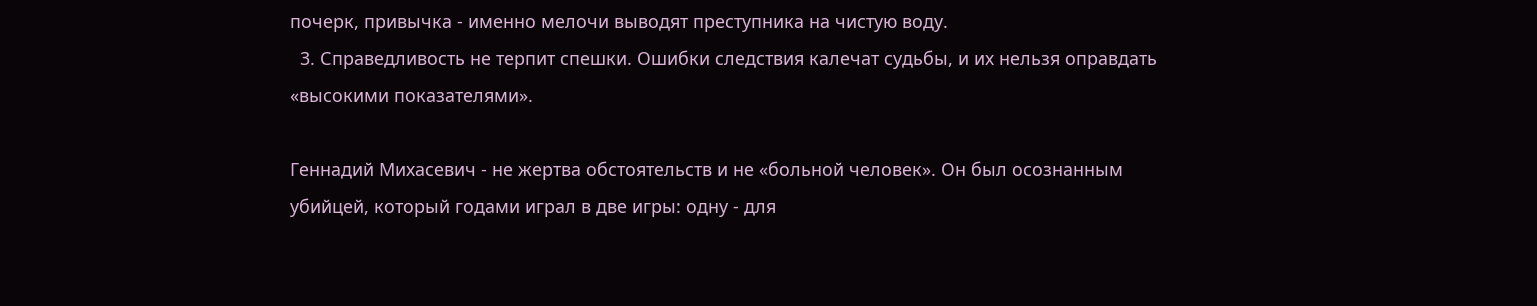почерк, привычка - именно мелочи выводят преступника на чистую воду.
  3. Справедливость не терпит спешки. Ошибки следствия калечат судьбы, и их нельзя оправдать «высокими показателями».

Геннадий Михасевич - не жертва обстоятельств и не «больной человек». Он был осознанным убийцей, который годами играл в две игры: одну - для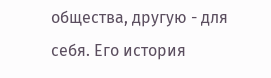общества, другую - для себя. Его история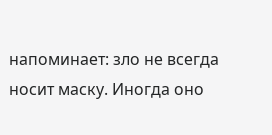напоминает: зло не всегда носит маску. Иногда оно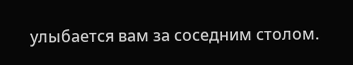улыбается вам за соседним столом.